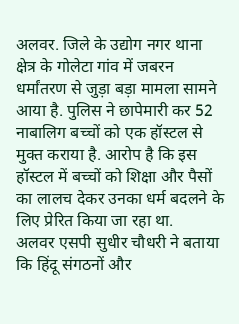अलवर. जिले के उद्योग नगर थाना क्षेत्र के गोलेटा गांव में जबरन धर्मांतरण से जुड़ा बड़ा मामला सामने आया है. पुलिस ने छापेमारी कर 52 नाबालिग बच्चों को एक हॉस्टल से मुक्त कराया है. आरोप है कि इस हॉस्टल में बच्चों को शिक्षा और पैसों का लालच देकर उनका धर्म बदलने के लिए प्रेरित किया जा रहा था.
अलवर एसपी सुधीर चौधरी ने बताया कि हिंदू संगठनों और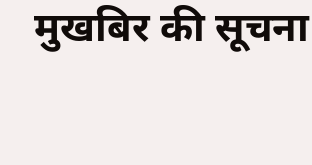मुखबिर की सूचना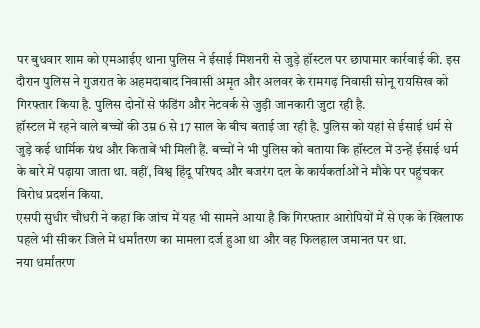पर बुधवार शाम को एमआईए थाना पुलिस ने ईसाई मिशनरी से जुड़े हॉस्टल पर छापामार कार्रवाई की. इस दौरान पुलिस ने गुजरात के अहमदाबाद निवासी अमृत और अलवर के रामगढ़ निवासी सोनू रायसिख को गिरफ्तार किया है. पुलिस दोनों से फंडिंग और नेटवर्क से जुड़ी जानकारी जुटा रही है.
हॉस्टल में रहने वाले बच्चों की उम्र 6 से 17 साल के बीच बताई जा रही है. पुलिस को यहां से ईसाई धर्म से जुड़े कई धार्मिक ग्रंथ और किताबें भी मिली हैं. बच्चों ने भी पुलिस को बताया कि हॉस्टल में उन्हें ईसाई धर्म के बारे में पढ़ाया जाता था. वहीं, विश्व हिंदू परिषद और बजरंग दल के कार्यकर्ताओं ने मौके पर पहुंचकर विरोध प्रदर्शन किया.
एसपी सुधीर चौधरी ने कहा कि जांच में यह भी सामने आया है कि गिरफ्तार आरोपियों में से एक के खिलाफ पहले भी सीकर जिले में धर्मांतरण का मामला दर्ज हुआ था और वह फिलहाल जमानत पर था.
नया धर्मांतरण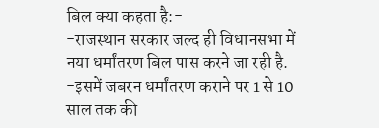बिल क्या कहता है:-
-राजस्थान सरकार जल्द ही विधानसभा में नया धर्मांतरण बिल पास करने जा रही है.
-इसमें जबरन धर्मांतरण कराने पर 1 से 10 साल तक की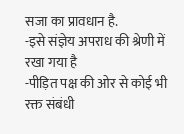सजा का प्रावधान है.
-इसे संज्ञेय अपराध की श्रेणी में रखा गया है
-पीड़ित पक्ष की ओर से कोई भी रक्त संबंधी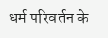धर्म परिवर्तन के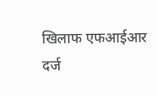खिलाफ एफआईआर दर्ज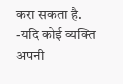करा सकता है.
-यदि कोई व्यक्ति अपनी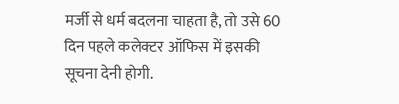मर्जी से धर्म बदलना चाहता है, तो उसे 60 दिन पहले कलेक्टर ऑफिस में इसकी सूचना देनी होगी.